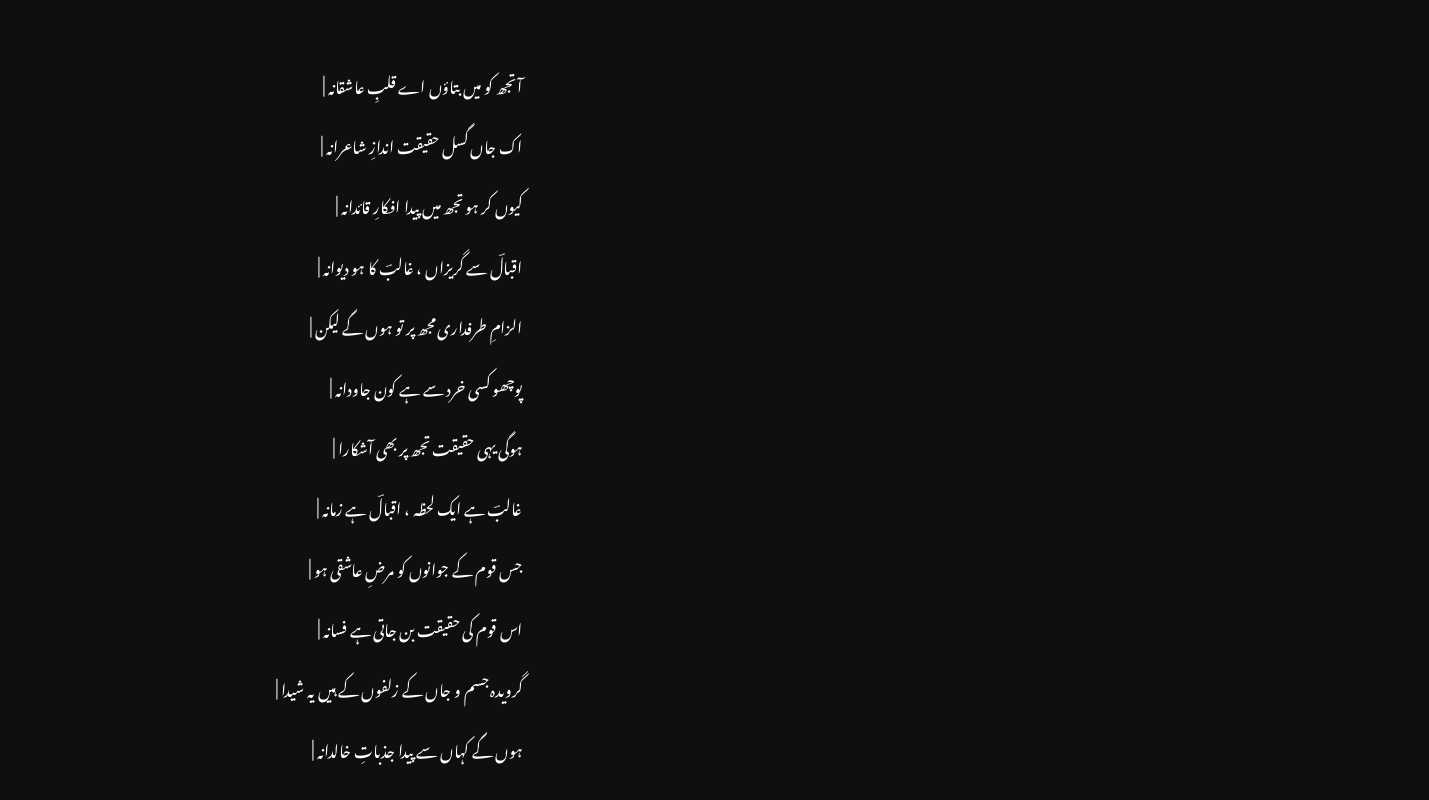آ تجھ کو میں بتاؤں اے قلبِ عاشقانہ |
اک جاں گسل حقیقت اندازِ شاعرانہ |
کیوں کر ہو تجھ میں پیدا افکارِ قائدانہ |
اقبالؔ سے گریزاں ، غالبؔ کا ہو دیوانہ |
الزامِ طرفداری مجھ پر تو ہوں گے لیکن |
پوچھو کسی خرد سے ہے کون جاودانہ |
ہوگی یہی حقیقت تجھ پر بھی آشکارا |
غالبؔ ہے ایک لحظہ ، اقبالؔ ہے زمانہ |
جس قوم کے جوانوں کو مرضِ عاشقی ہو |
اس قوم کی حقیقت بن جاتی ہے فسانہ |
گرویدہ جسم و جاں کے زلفوں کے ہیں یہ شیدا |
ہوں گے کہاں سے پیدا جذباتِ خالدانہ |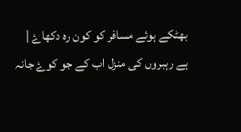بھٹکے ہوئے مسافر کو کون رہ دکھاۓ |
ہے رہبروں کی منزل اب کے جو کوۓ جانہ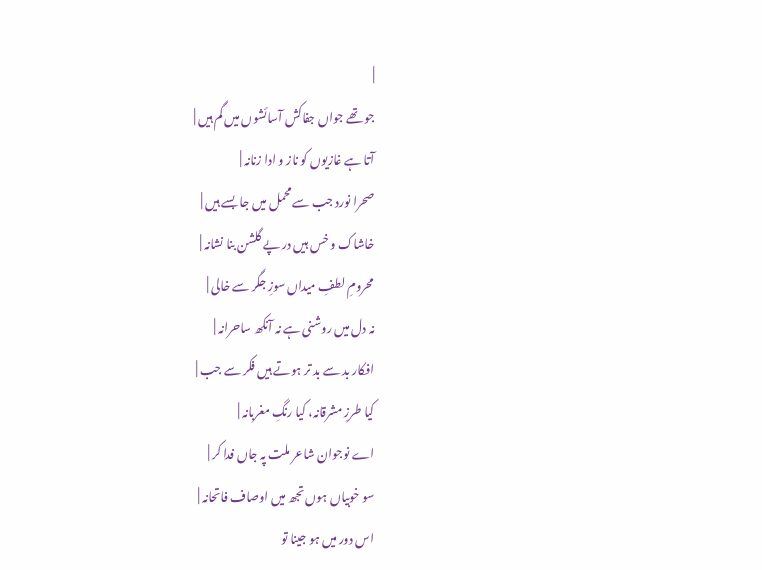|
جو تھے جواں جفاکش آسائشوں میں گم ہیں |
آتا ہے غازیوں کو ناز و ادا زنانہ |
صحرا نورد جب سے محمل میں جا بسے ہیں |
خاشاک و خس ہیں در پے گلشن بنا نشانہ |
محرومِ لطفِ میداں سوزِ جگر سے خالی |
نہ دل میں روشنی ہے نہ آنکھ ساحرانہ |
افکار بد سے بد تر ہوتے ہیں فکر سے جب |
کیا طرزِ مشرقانہ، کیا رنگِ مغربانہ |
اے نوجوان شاعر ملت پہ جاں فدا کر |
سو خوبیاں ہوں تجھ میں اوصاف فاتحانہ |
اس دور میں ہو جینا تو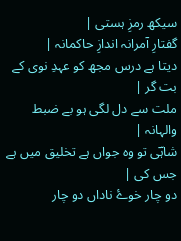سیکھ رمزِ ہستی |
گفتارِ آمرانہ اندازِ حاکمانہ |
دیتا ہے درس مجھ کو عہدِ نوی کے بت گر |
ملت سے دل لگی ہو بے ضبط والہانہ |
شاہؔی تو وہ جواں ہے تخلیق میں ہے جس کی |
دو چار خوۓ ناداں دو چار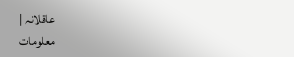عاقلانہ |
معلومات